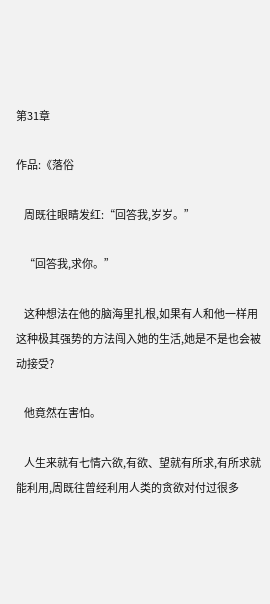第31章

作品:《落俗

    周既往眼睛发红:“回答我,岁岁。”

    “回答我,求你。”

    这种想法在他的脑海里扎根,如果有人和他一样用这种极其强势的方法闯入她的生活,她是不是也会被动接受?

    他竟然在害怕。

    人生来就有七情六欲,有欲、望就有所求,有所求就能利用,周既往曾经利用人类的贪欲对付过很多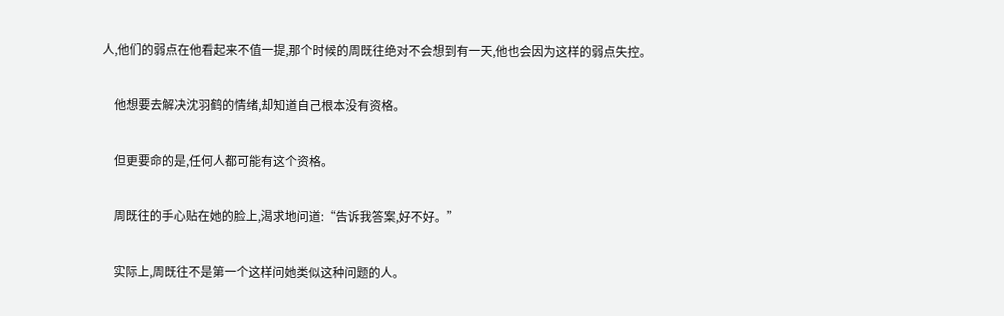人,他们的弱点在他看起来不值一提,那个时候的周既往绝对不会想到有一天,他也会因为这样的弱点失控。

    他想要去解决沈羽鹤的情绪,却知道自己根本没有资格。

    但更要命的是,任何人都可能有这个资格。

    周既往的手心贴在她的脸上,渴求地问道:“告诉我答案,好不好。”

    实际上,周既往不是第一个这样问她类似这种问题的人。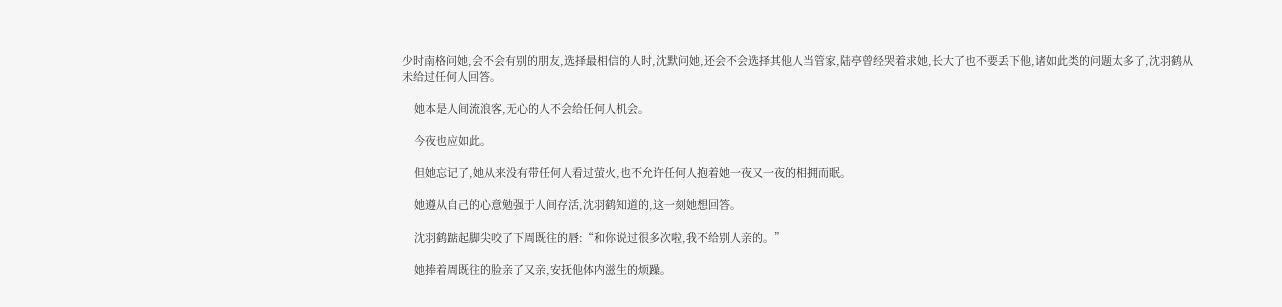少时南格问她,会不会有别的朋友,选择最相信的人时,沈默问她,还会不会选择其他人当管家,陆亭曾经哭着求她,长大了也不要丢下他,诸如此类的问题太多了,沈羽鹤从未给过任何人回答。

    她本是人间流浪客,无心的人不会给任何人机会。

    今夜也应如此。

    但她忘记了,她从来没有带任何人看过萤火,也不允许任何人抱着她一夜又一夜的相拥而眠。

    她遵从自己的心意勉强于人间存活,沈羽鹤知道的,这一刻她想回答。

    沈羽鹤踮起脚尖咬了下周既往的唇:“和你说过很多次啦,我不给别人亲的。”

    她捧着周既往的脸亲了又亲,安抚他体内滋生的烦躁。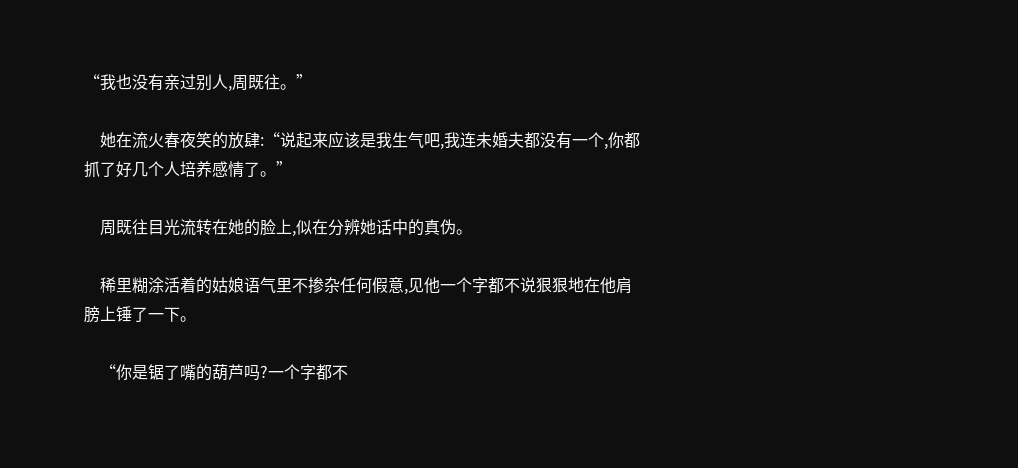“我也没有亲过别人,周既往。”

    她在流火春夜笑的放肆:“说起来应该是我生气吧,我连未婚夫都没有一个,你都抓了好几个人培养感情了。”

    周既往目光流转在她的脸上,似在分辨她话中的真伪。

    稀里糊涂活着的姑娘语气里不掺杂任何假意,见他一个字都不说狠狠地在他肩膀上锤了一下。

    “你是锯了嘴的葫芦吗?一个字都不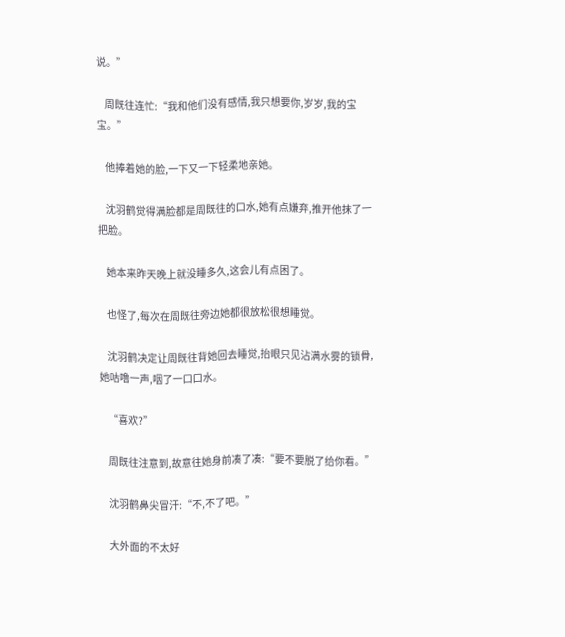说。”

    周既往连忙:“我和他们没有感情,我只想要你,岁岁,我的宝宝。”

    他捧着她的脸,一下又一下轻柔地亲她。

    沈羽鹤觉得满脸都是周既往的口水,她有点嫌弃,推开他抹了一把脸。

    她本来昨天晚上就没睡多久,这会儿有点困了。

    也怪了,每次在周既往旁边她都很放松很想睡觉。

    沈羽鹤决定让周既往背她回去睡觉,抬眼只见沾满水雾的锁骨,她咕噜一声,咽了一口口水。

    “喜欢?”

    周既往注意到,故意往她身前凑了凑:“要不要脱了给你看。”

    沈羽鹤鼻尖冒汗:“不,不了吧。”

    大外面的不太好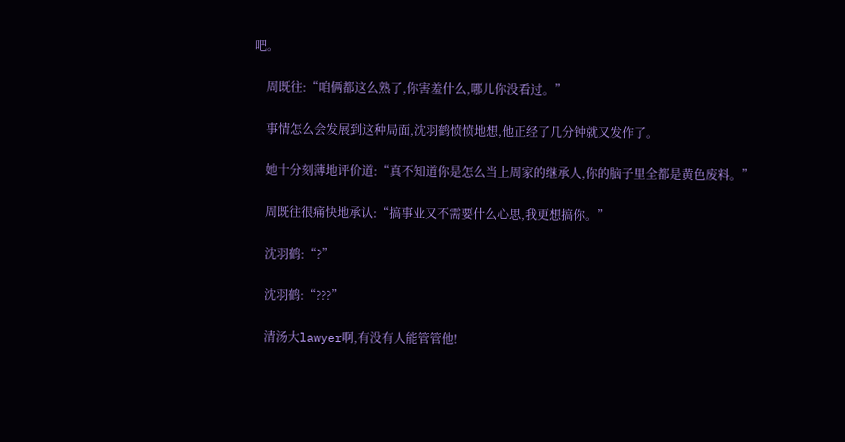吧。

    周既往:“咱俩都这么熟了,你害羞什么,哪儿你没看过。”

    事情怎么会发展到这种局面,沈羽鹤愤愤地想,他正经了几分钟就又发作了。

    她十分刻薄地评价道:“真不知道你是怎么当上周家的继承人,你的脑子里全都是黄色废料。”

    周既往很痛快地承认:“搞事业又不需要什么心思,我更想搞你。”

    沈羽鹤:“?”

    沈羽鹤:“???”

    清汤大lawyer啊,有没有人能管管他!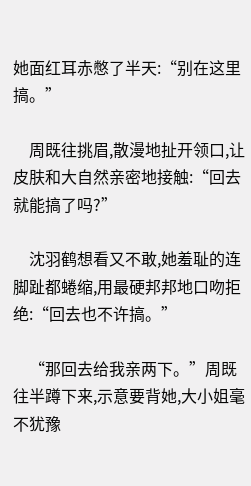她面红耳赤憋了半天:“别在这里搞。”

    周既往挑眉,散漫地扯开领口,让皮肤和大自然亲密地接触:“回去就能搞了吗?”

    沈羽鹤想看又不敢,她羞耻的连脚趾都蜷缩,用最硬邦邦地口吻拒绝:“回去也不许搞。”

    “那回去给我亲两下。”周既往半蹲下来,示意要背她,大小姐毫不犹豫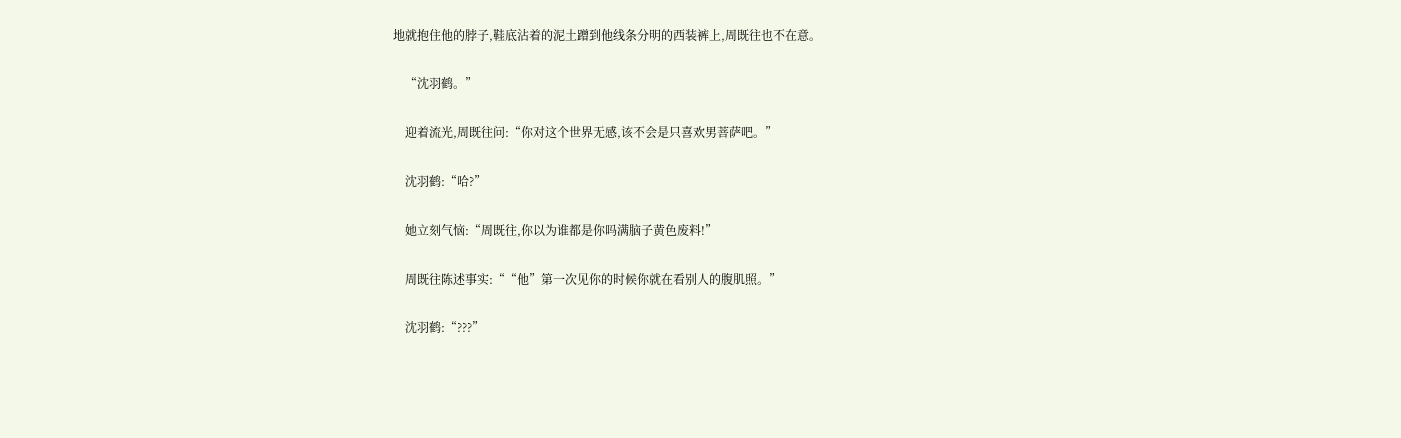地就抱住他的脖子,鞋底沾着的泥土蹭到他线条分明的西装裤上,周既往也不在意。

    “沈羽鹤。”

    迎着流光,周既往问:“你对这个世界无感,该不会是只喜欢男菩萨吧。”

    沈羽鹤:“哈?”

    她立刻气恼:“周既往,你以为谁都是你吗满脑子黄色废料!”

    周既往陈述事实:““他”第一次见你的时候你就在看别人的腹肌照。”

    沈羽鹤:“???”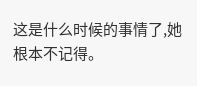这是什么时候的事情了,她根本不记得。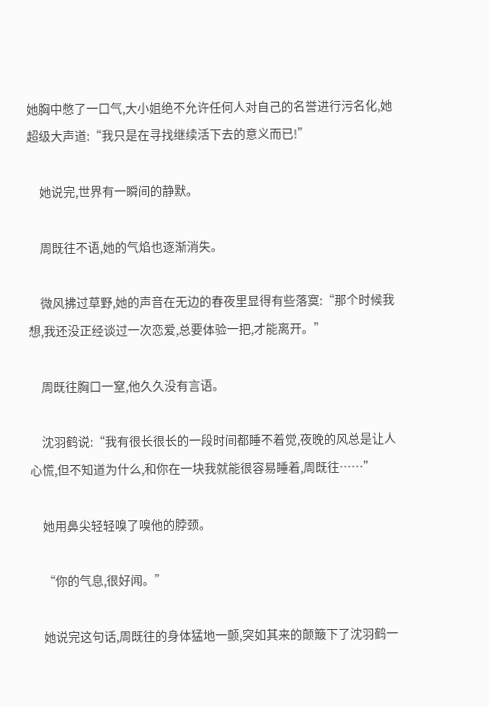她胸中憋了一口气,大小姐绝不允许任何人对自己的名誉进行污名化,她超级大声道:“我只是在寻找继续活下去的意义而已!”

    她说完,世界有一瞬间的静默。

    周既往不语,她的气焰也逐渐消失。

    微风拂过草野,她的声音在无边的春夜里显得有些落寞:“那个时候我想,我还没正经谈过一次恋爱,总要体验一把,才能离开。”

    周既往胸口一窒,他久久没有言语。

    沈羽鹤说:“我有很长很长的一段时间都睡不着觉,夜晚的风总是让人心慌,但不知道为什么,和你在一块我就能很容易睡着,周既往……”

    她用鼻尖轻轻嗅了嗅他的脖颈。

    “你的气息,很好闻。”

    她说完这句话,周既往的身体猛地一颤,突如其来的颠簸下了沈羽鹤一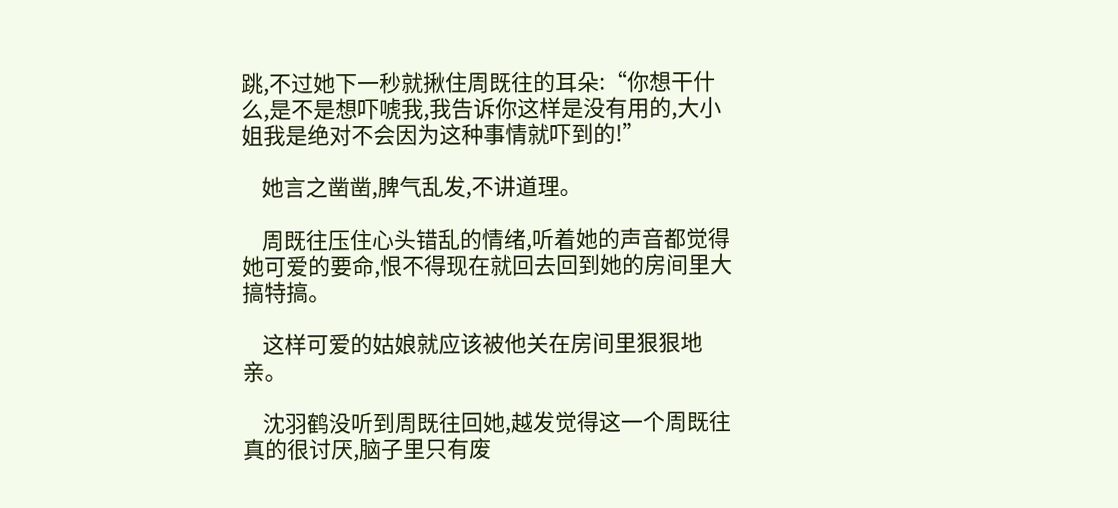跳,不过她下一秒就揪住周既往的耳朵:“你想干什么,是不是想吓唬我,我告诉你这样是没有用的,大小姐我是绝对不会因为这种事情就吓到的!”

    她言之凿凿,脾气乱发,不讲道理。

    周既往压住心头错乱的情绪,听着她的声音都觉得她可爱的要命,恨不得现在就回去回到她的房间里大搞特搞。

    这样可爱的姑娘就应该被他关在房间里狠狠地亲。

    沈羽鹤没听到周既往回她,越发觉得这一个周既往真的很讨厌,脑子里只有废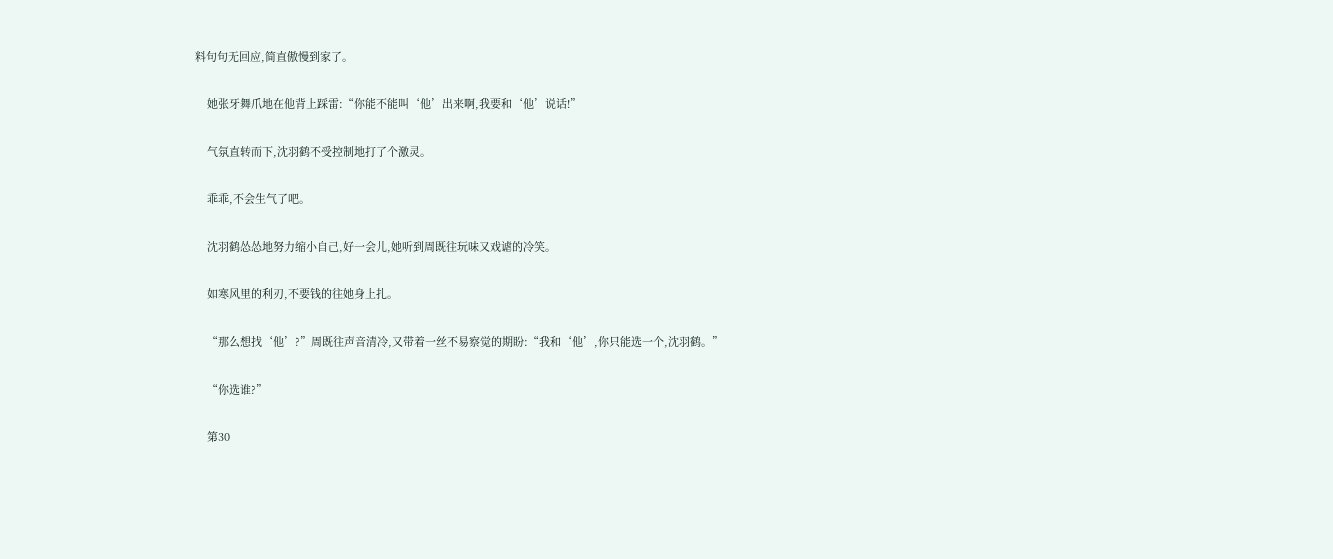料句句无回应,简直傲慢到家了。

    她张牙舞爪地在他背上踩雷:“你能不能叫‘他’出来啊,我要和‘他’说话!”

    气氛直转而下,沈羽鹤不受控制地打了个激灵。

    乖乖,不会生气了吧。

    沈羽鹤怂怂地努力缩小自己,好一会儿,她听到周既往玩味又戏谑的冷笑。

    如寒风里的利刃,不要钱的往她身上扎。

    “那么想找‘他’?”周既往声音清冷,又带着一丝不易察觉的期盼:“我和‘他’,你只能选一个,沈羽鹤。”

    “你选谁?”

    第30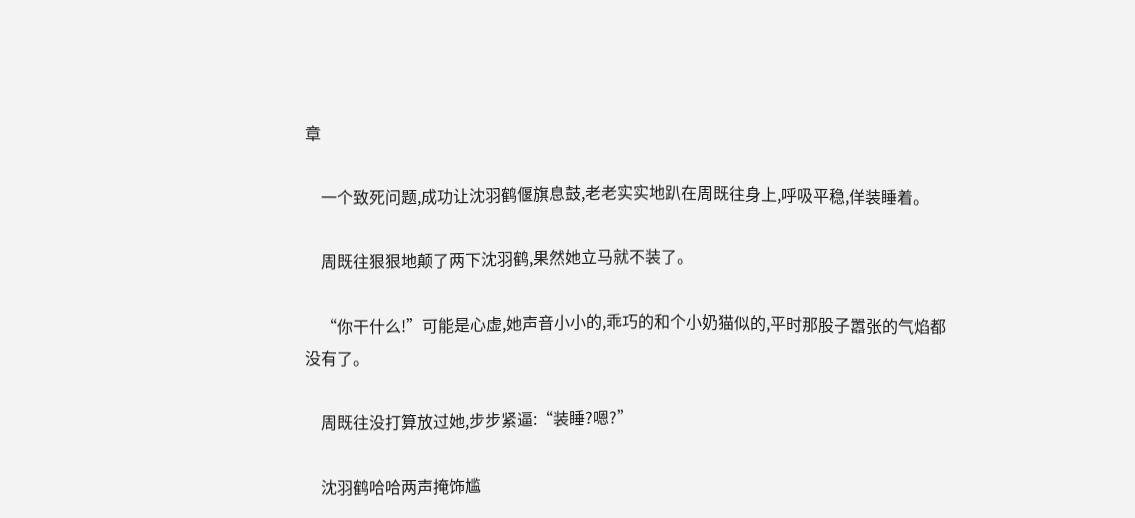章

    一个致死问题,成功让沈羽鹤偃旗息鼓,老老实实地趴在周既往身上,呼吸平稳,佯装睡着。

    周既往狠狠地颠了两下沈羽鹤,果然她立马就不装了。

    “你干什么!”可能是心虚,她声音小小的,乖巧的和个小奶猫似的,平时那股子嚣张的气焰都没有了。

    周既往没打算放过她,步步紧逼:“装睡?嗯?”

    沈羽鹤哈哈两声掩饰尴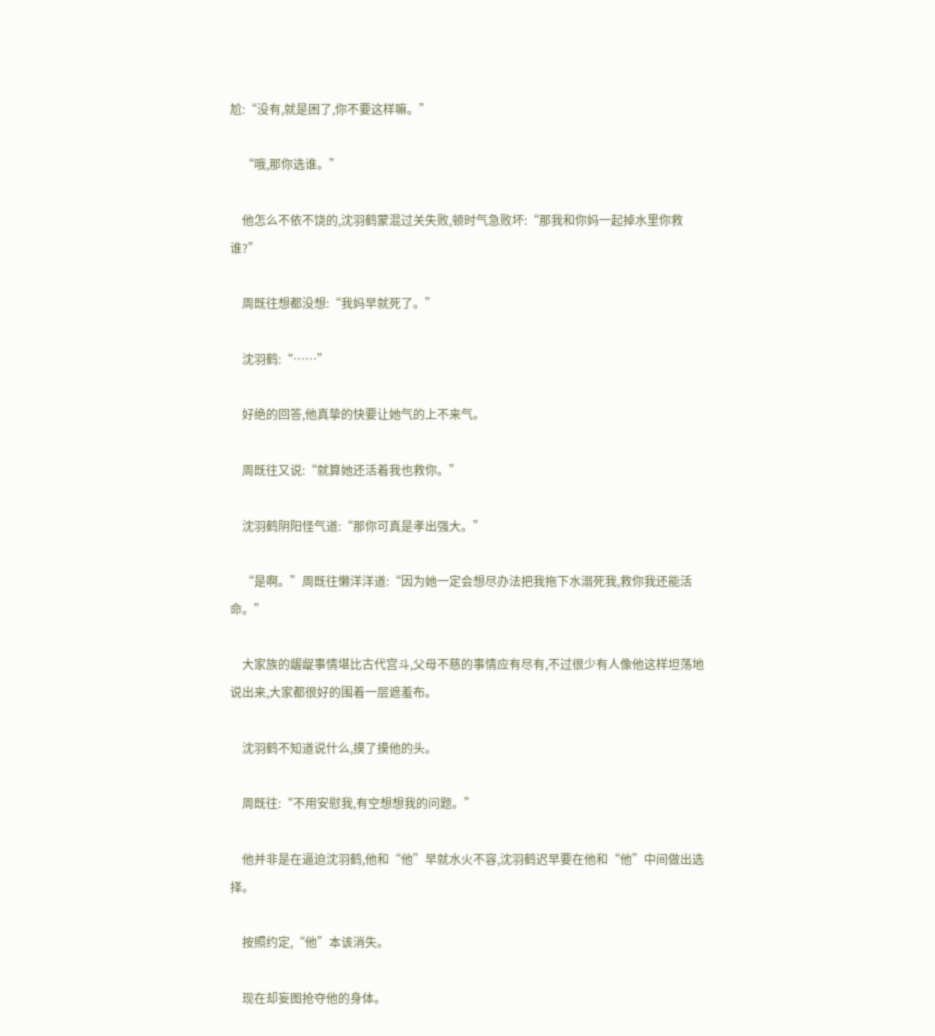尬:“没有,就是困了,你不要这样嘛。”

    “哦,那你选谁。”

    他怎么不依不饶的,沈羽鹤蒙混过关失败,顿时气急败坏:“那我和你妈一起掉水里你救谁?”

    周既往想都没想:“我妈早就死了。”

    沈羽鹤:“……”

    好绝的回答,他真挚的快要让她气的上不来气。

    周既往又说:“就算她还活着我也救你。”

    沈羽鹤阴阳怪气道:“那你可真是孝出强大。”

    “是啊。”周既往懒洋洋道:“因为她一定会想尽办法把我拖下水溺死我,救你我还能活命。”

    大家族的龌龊事情堪比古代宫斗,父母不慈的事情应有尽有,不过很少有人像他这样坦荡地说出来,大家都很好的围着一层遮羞布。

    沈羽鹤不知道说什么,摸了摸他的头。

    周既往:“不用安慰我,有空想想我的问题。”

    他并非是在逼迫沈羽鹤,他和“他”早就水火不容,沈羽鹤迟早要在他和“他”中间做出选择。

    按照约定,“他”本该消失。

    现在却妄图抢夺他的身体。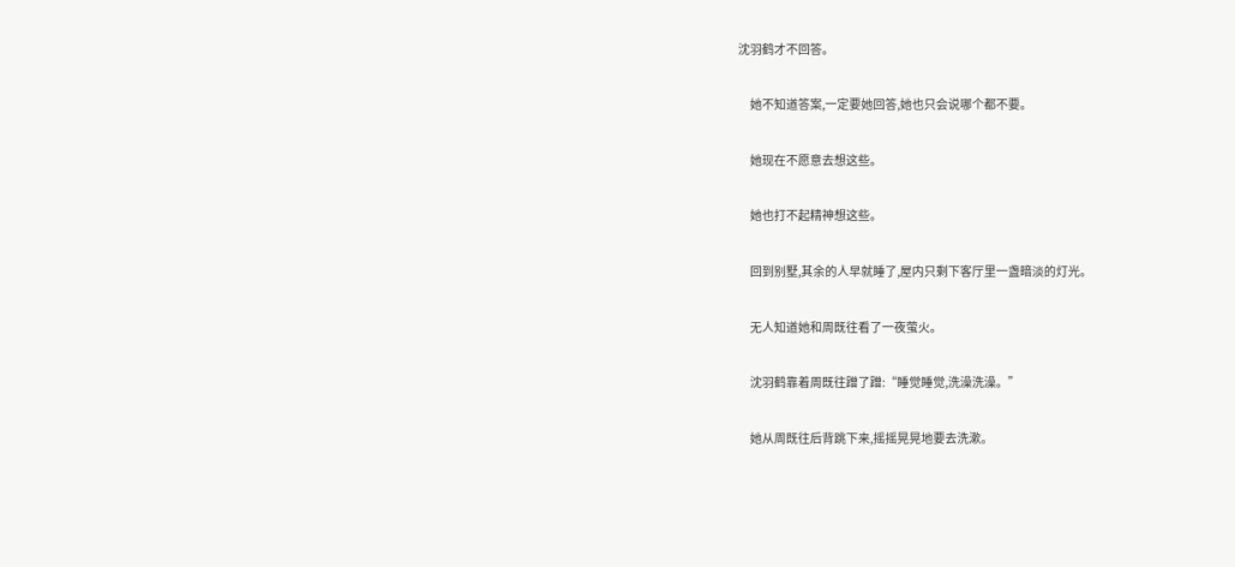沈羽鹤才不回答。

    她不知道答案,一定要她回答,她也只会说哪个都不要。

    她现在不愿意去想这些。

    她也打不起精神想这些。

    回到别墅,其余的人早就睡了,屋内只剩下客厅里一盏暗淡的灯光。

    无人知道她和周既往看了一夜萤火。

    沈羽鹤靠着周既往蹭了蹭:“睡觉睡觉,洗澡洗澡。”

    她从周既往后背跳下来,摇摇晃晃地要去洗漱。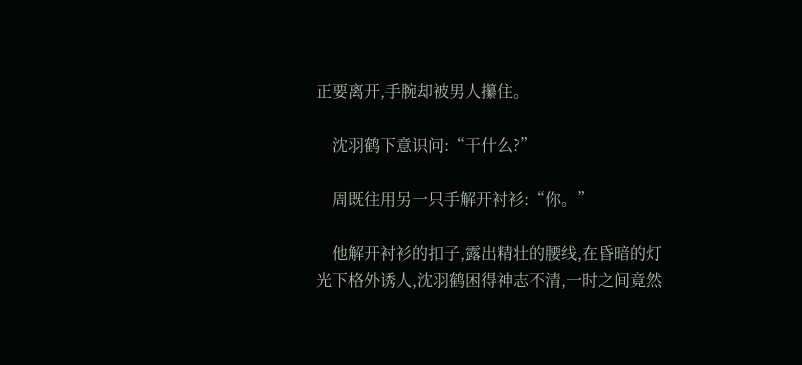正要离开,手腕却被男人攥住。

    沈羽鹤下意识问:“干什么?”

    周既往用另一只手解开衬衫:“你。”

    他解开衬衫的扣子,露出精壮的腰线,在昏暗的灯光下格外诱人,沈羽鹤困得神志不清,一时之间竟然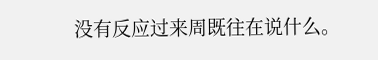没有反应过来周既往在说什么。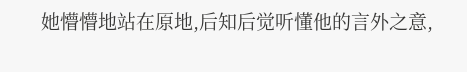她懵懵地站在原地,后知后觉听懂他的言外之意,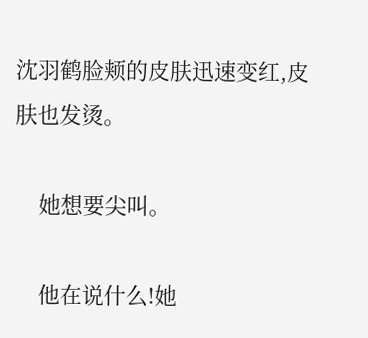沈羽鹤脸颊的皮肤迅速变红,皮肤也发烫。

    她想要尖叫。

    他在说什么!她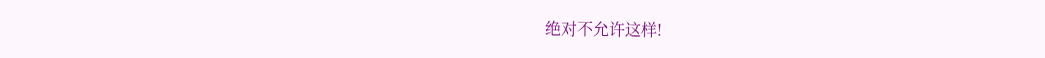绝对不允许这样!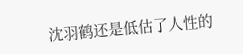沈羽鹤还是低估了人性的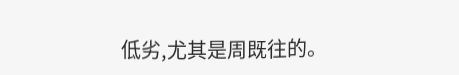低劣,尤其是周既往的。